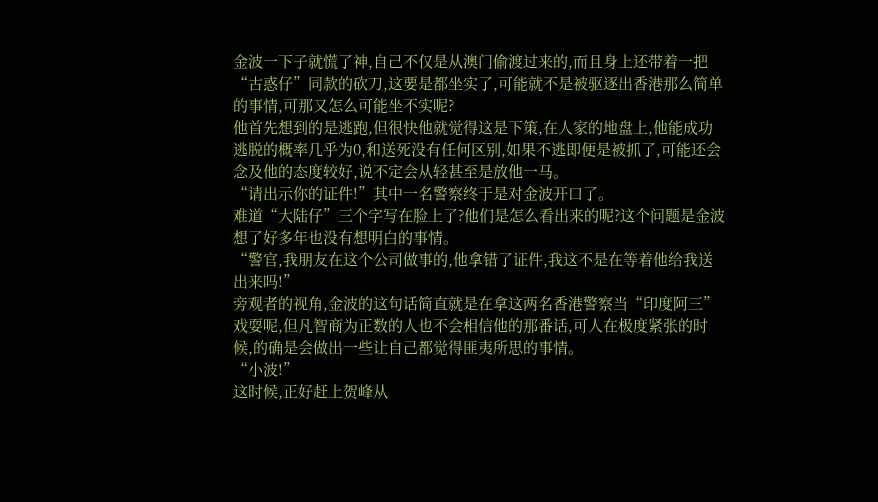金波一下子就慌了神,自己不仅是从澳门偷渡过来的,而且身上还带着一把“古惑仔”同款的砍刀,这要是都坐实了,可能就不是被驱逐出香港那么简单的事情,可那又怎么可能坐不实呢?
他首先想到的是逃跑,但很快他就觉得这是下策,在人家的地盘上,他能成功逃脱的概率几乎为0,和送死没有任何区别,如果不逃即便是被抓了,可能还会念及他的态度较好,说不定会从轻甚至是放他一马。
“请出示你的证件!”其中一名警察终于是对金波开口了。
难道“大陆仔”三个字写在脸上了?他们是怎么看出来的呢?这个问题是金波想了好多年也没有想明白的事情。
“警官,我朋友在这个公司做事的,他拿错了证件,我这不是在等着他给我送出来吗!”
旁观者的视角,金波的这句话简直就是在拿这两名香港警察当“印度阿三”戏耍呢,但凡智商为正数的人也不会相信他的那番话,可人在极度紧张的时候,的确是会做出一些让自己都觉得匪夷所思的事情。
“小波!”
这时候,正好赶上贺峰从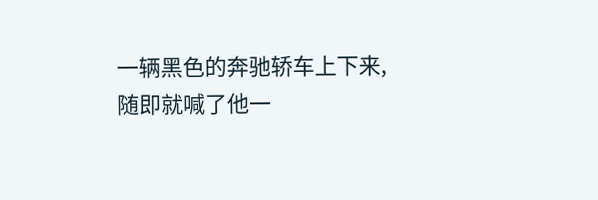一辆黑色的奔驰轿车上下来,随即就喊了他一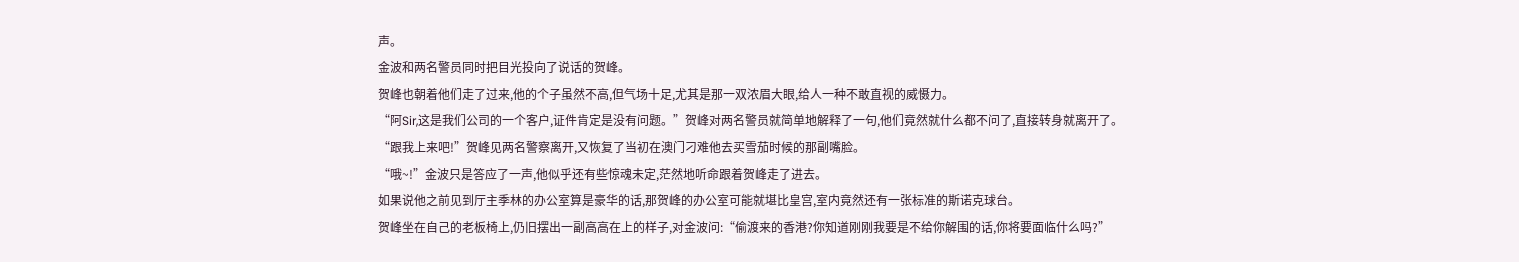声。
金波和两名警员同时把目光投向了说话的贺峰。
贺峰也朝着他们走了过来,他的个子虽然不高,但气场十足,尤其是那一双浓眉大眼,给人一种不敢直视的威慑力。
“阿Sir,这是我们公司的一个客户,证件肯定是没有问题。”贺峰对两名警员就简单地解释了一句,他们竟然就什么都不问了,直接转身就离开了。
“跟我上来吧!”贺峰见两名警察离开,又恢复了当初在澳门刁难他去买雪茄时候的那副嘴脸。
“哦~!”金波只是答应了一声,他似乎还有些惊魂未定,茫然地听命跟着贺峰走了进去。
如果说他之前见到厅主季林的办公室算是豪华的话,那贺峰的办公室可能就堪比皇宫,室内竟然还有一张标准的斯诺克球台。
贺峰坐在自己的老板椅上,仍旧摆出一副高高在上的样子,对金波问:“偷渡来的香港?你知道刚刚我要是不给你解围的话,你将要面临什么吗?”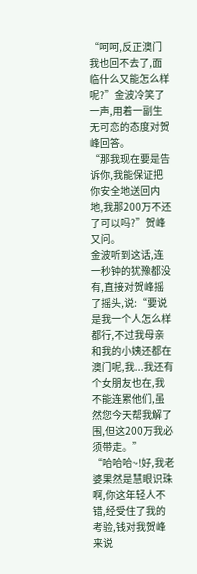“呵呵,反正澳门我也回不去了,面临什么又能怎么样呢?”金波冷笑了一声,用着一副生无可恋的态度对贺峰回答。
“那我现在要是告诉你,我能保证把你安全地送回内地,我那200万不还了可以吗?”贺峰又问。
金波听到这话,连一秒钟的犹豫都没有,直接对贺峰摇了摇头,说:“要说是我一个人怎么样都行,不过我母亲和我的小姨还都在澳门呢,我...我还有个女朋友也在,我不能连累他们,虽然您今天帮我解了围,但这200万我必须带走。”
“哈哈哈~!好,我老婆果然是慧眼识珠啊,你这年轻人不错,经受住了我的考验,钱对我贺峰来说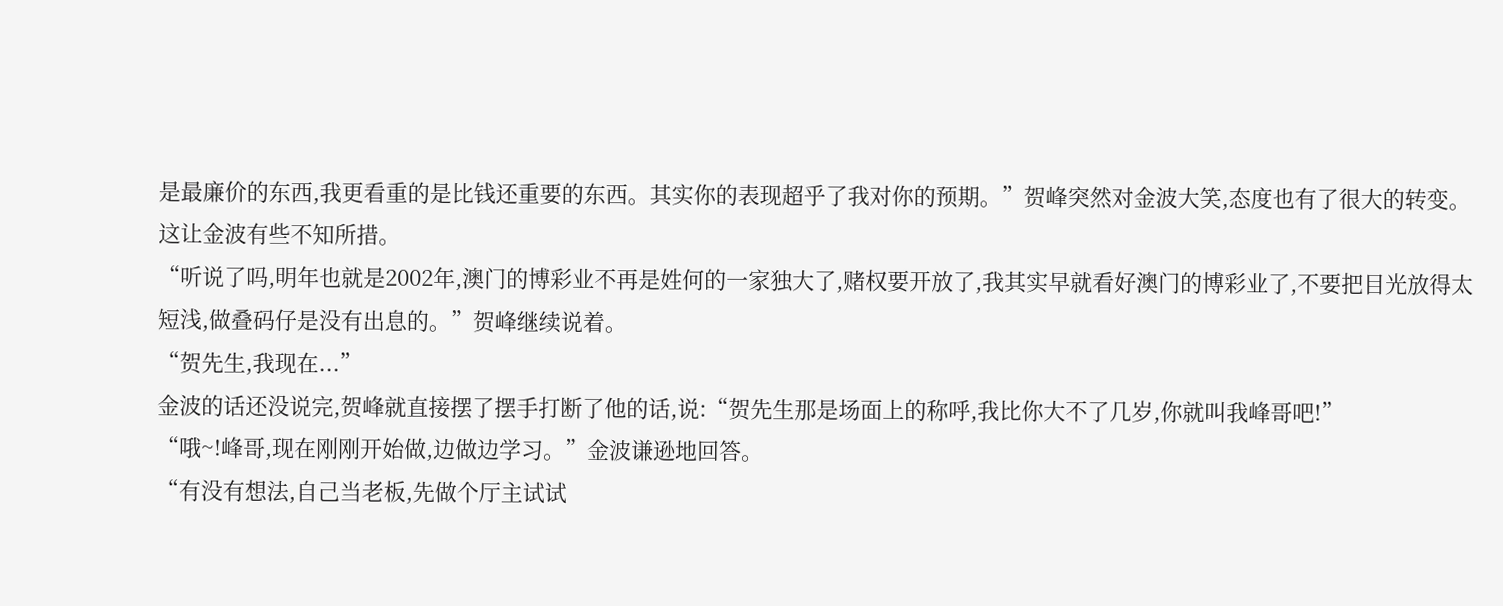是最廉价的东西,我更看重的是比钱还重要的东西。其实你的表现超乎了我对你的预期。”贺峰突然对金波大笑,态度也有了很大的转变。
这让金波有些不知所措。
“听说了吗,明年也就是2002年,澳门的博彩业不再是姓何的一家独大了,赌权要开放了,我其实早就看好澳门的博彩业了,不要把目光放得太短浅,做叠码仔是没有出息的。”贺峰继续说着。
“贺先生,我现在...”
金波的话还没说完,贺峰就直接摆了摆手打断了他的话,说:“贺先生那是场面上的称呼,我比你大不了几岁,你就叫我峰哥吧!”
“哦~!峰哥,现在刚刚开始做,边做边学习。”金波谦逊地回答。
“有没有想法,自己当老板,先做个厅主试试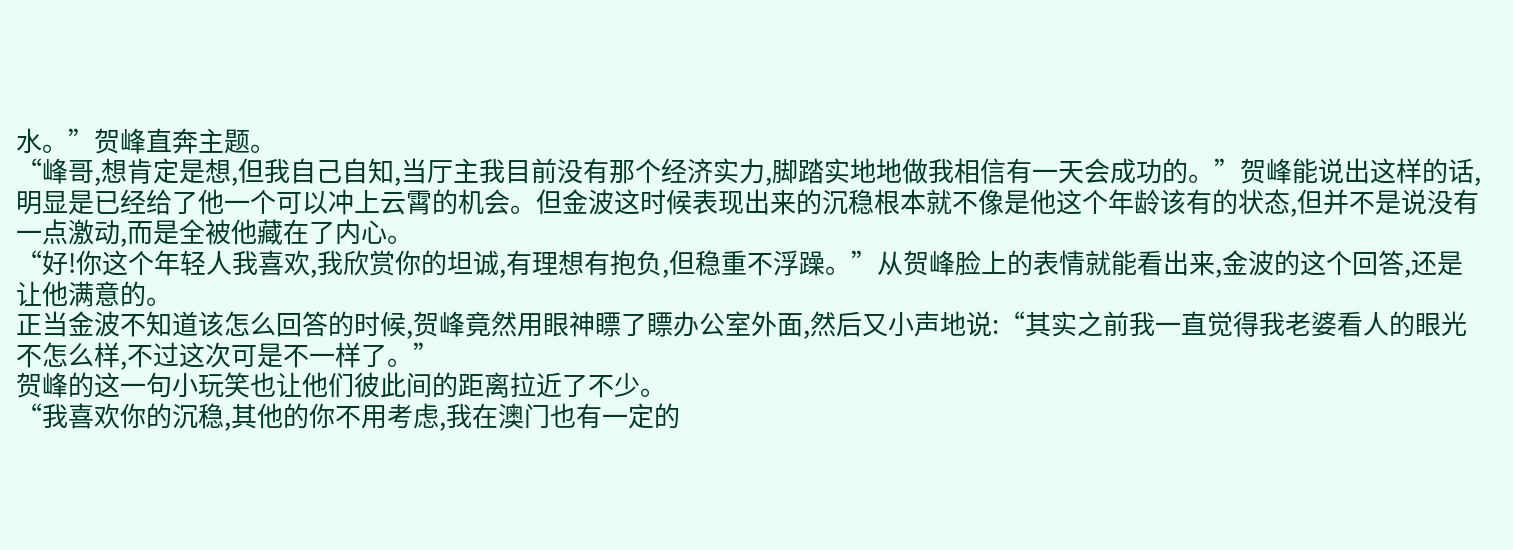水。”贺峰直奔主题。
“峰哥,想肯定是想,但我自己自知,当厅主我目前没有那个经济实力,脚踏实地地做我相信有一天会成功的。”贺峰能说出这样的话,明显是已经给了他一个可以冲上云霄的机会。但金波这时候表现出来的沉稳根本就不像是他这个年龄该有的状态,但并不是说没有一点激动,而是全被他藏在了内心。
“好!你这个年轻人我喜欢,我欣赏你的坦诚,有理想有抱负,但稳重不浮躁。”从贺峰脸上的表情就能看出来,金波的这个回答,还是让他满意的。
正当金波不知道该怎么回答的时候,贺峰竟然用眼神瞟了瞟办公室外面,然后又小声地说:“其实之前我一直觉得我老婆看人的眼光不怎么样,不过这次可是不一样了。”
贺峰的这一句小玩笑也让他们彼此间的距离拉近了不少。
“我喜欢你的沉稳,其他的你不用考虑,我在澳门也有一定的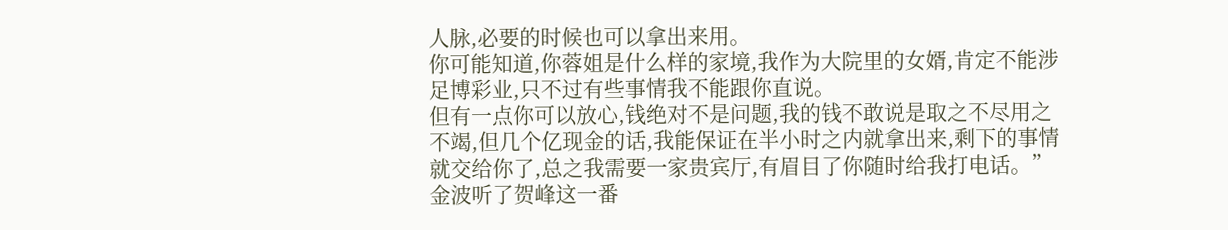人脉,必要的时候也可以拿出来用。
你可能知道,你蓉姐是什么样的家境,我作为大院里的女婿,肯定不能涉足博彩业,只不过有些事情我不能跟你直说。
但有一点你可以放心,钱绝对不是问题,我的钱不敢说是取之不尽用之不竭,但几个亿现金的话,我能保证在半小时之内就拿出来,剩下的事情就交给你了,总之我需要一家贵宾厅,有眉目了你随时给我打电话。”
金波听了贺峰这一番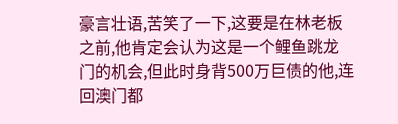豪言壮语,苦笑了一下,这要是在林老板之前,他肯定会认为这是一个鲤鱼跳龙门的机会,但此时身背500万巨债的他,连回澳门都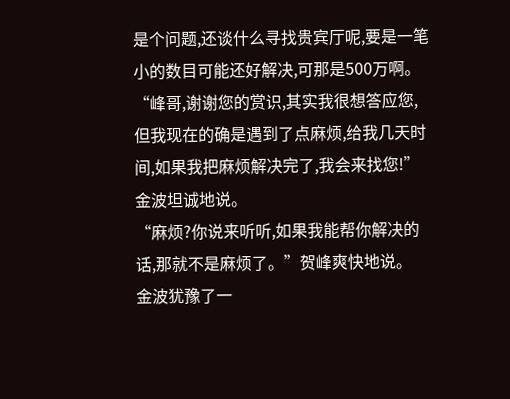是个问题,还谈什么寻找贵宾厅呢,要是一笔小的数目可能还好解决,可那是500万啊。
“峰哥,谢谢您的赏识,其实我很想答应您,但我现在的确是遇到了点麻烦,给我几天时间,如果我把麻烦解决完了,我会来找您!”金波坦诚地说。
“麻烦?你说来听听,如果我能帮你解决的话,那就不是麻烦了。”贺峰爽快地说。
金波犹豫了一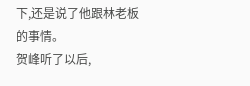下,还是说了他跟林老板的事情。
贺峰听了以后,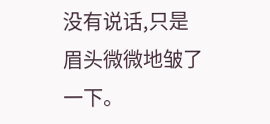没有说话,只是眉头微微地皱了一下。